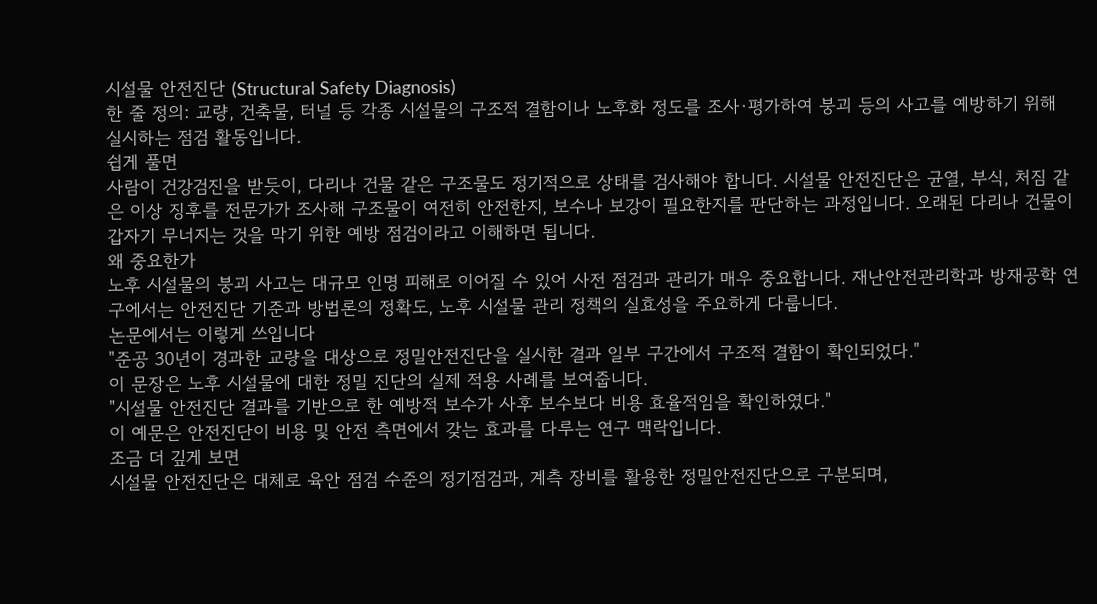시설물 안전진단 (Structural Safety Diagnosis)
한 줄 정의: 교량, 건축물, 터널 등 각종 시설물의 구조적 결함이나 노후화 정도를 조사·평가하여 붕괴 등의 사고를 예방하기 위해 실시하는 점검 활동입니다.
쉽게 풀면
사람이 건강검진을 받듯이, 다리나 건물 같은 구조물도 정기적으로 상태를 검사해야 합니다. 시설물 안전진단은 균열, 부식, 처짐 같은 이상 징후를 전문가가 조사해 구조물이 여전히 안전한지, 보수나 보강이 필요한지를 판단하는 과정입니다. 오래된 다리나 건물이 갑자기 무너지는 것을 막기 위한 예방 점검이라고 이해하면 됩니다.
왜 중요한가
노후 시설물의 붕괴 사고는 대규모 인명 피해로 이어질 수 있어 사전 점검과 관리가 매우 중요합니다. 재난안전관리학과 방재공학 연구에서는 안전진단 기준과 방법론의 정확도, 노후 시설물 관리 정책의 실효성을 주요하게 다룹니다.
논문에서는 이렇게 쓰입니다
"준공 30년이 경과한 교량을 대상으로 정밀안전진단을 실시한 결과 일부 구간에서 구조적 결함이 확인되었다."
이 문장은 노후 시설물에 대한 정밀 진단의 실제 적용 사례를 보여줍니다.
"시설물 안전진단 결과를 기반으로 한 예방적 보수가 사후 보수보다 비용 효율적임을 확인하였다."
이 예문은 안전진단이 비용 및 안전 측면에서 갖는 효과를 다루는 연구 맥락입니다.
조금 더 깊게 보면
시설물 안전진단은 대체로 육안 점검 수준의 정기점검과, 계측 장비를 활용한 정밀안전진단으로 구분되며,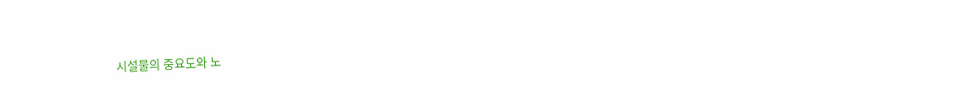시설물의 중요도와 노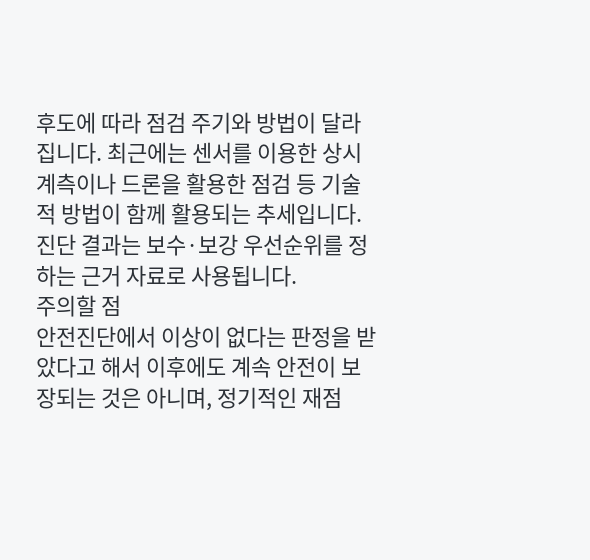후도에 따라 점검 주기와 방법이 달라집니다. 최근에는 센서를 이용한 상시 계측이나 드론을 활용한 점검 등 기술적 방법이 함께 활용되는 추세입니다. 진단 결과는 보수·보강 우선순위를 정하는 근거 자료로 사용됩니다.
주의할 점
안전진단에서 이상이 없다는 판정을 받았다고 해서 이후에도 계속 안전이 보장되는 것은 아니며, 정기적인 재점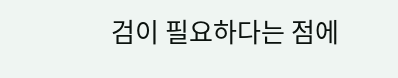검이 필요하다는 점에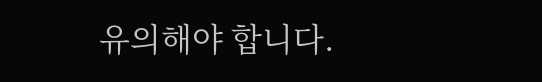유의해야 합니다.